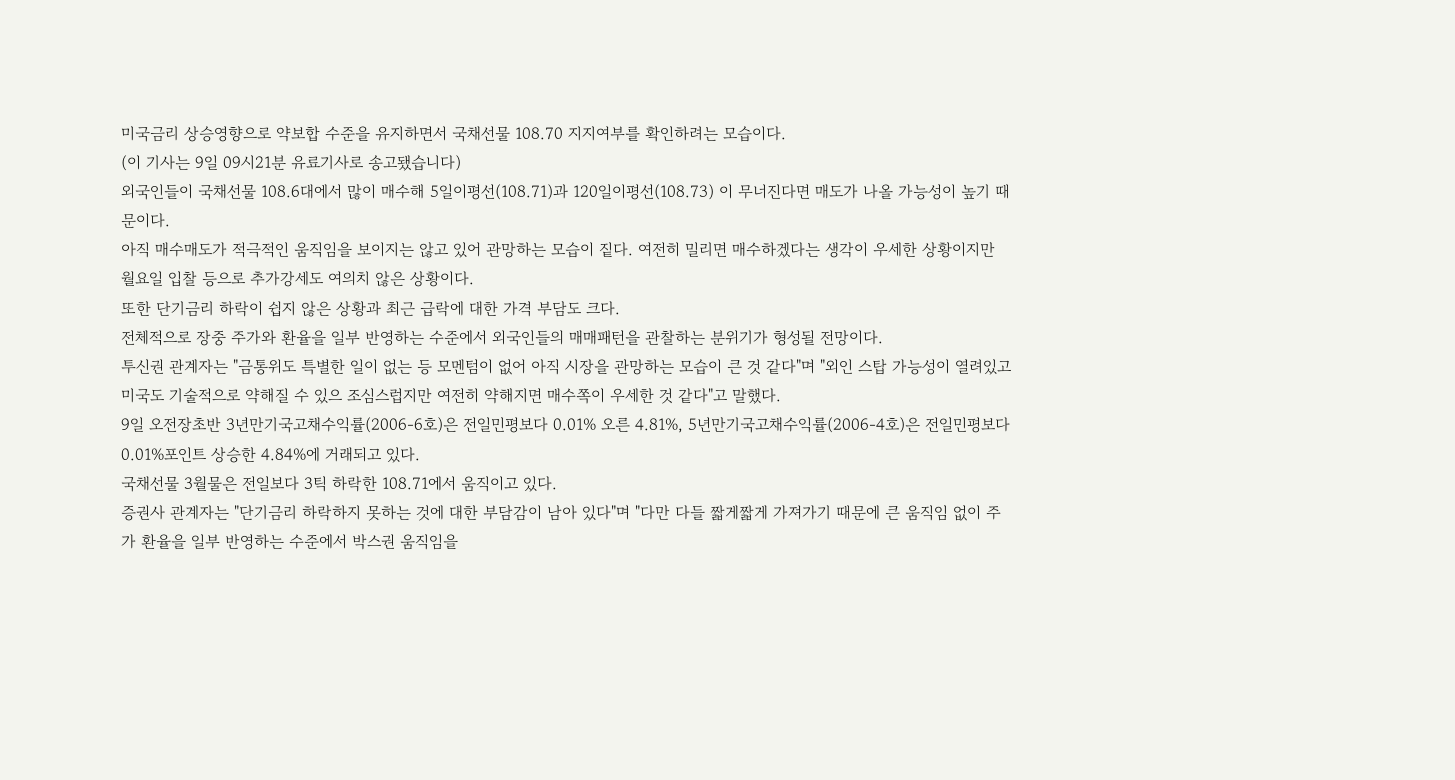미국금리 상승영향으로 약보합 수준을 유지하면서 국채선물 108.70 지지여부를 확인하려는 모습이다.
(이 기사는 9일 09시21분 유료기사로 송고됐습니다)
외국인들이 국채선물 108.6대에서 많이 매수해 5일이평선(108.71)과 120일이평선(108.73) 이 무너진다면 매도가 나올 가능성이 높기 때문이다.
아직 매수매도가 적극적인 움직임을 보이지는 않고 있어 관망하는 모습이 짙다. 여전히 밀리면 매수하겠다는 생각이 우세한 상황이지만 월요일 입찰 등으로 추가강세도 여의치 않은 상황이다.
또한 단기금리 하락이 쉽지 않은 상황과 최근 급락에 대한 가격 부담도 크다.
전체적으로 장중 주가와 환율을 일부 반영하는 수준에서 외국인들의 매매패턴을 관찰하는 분위기가 형성될 전망이다.
투신권 관계자는 "금통위도 특별한 일이 없는 등 모멘텀이 없어 아직 시장을 관망하는 모습이 큰 것 같다"며 "외인 스탑 가능성이 열려있고 미국도 기술적으로 약해질 수 있으 조심스럽지만 여전히 약해지면 매수쪽이 우세한 것 같다"고 말했다.
9일 오전장초반 3년만기국고채수익률(2006-6호)은 전일민평보다 0.01% 오른 4.81%, 5년만기국고채수익률(2006-4호)은 전일민평보다 0.01%포인트 상승한 4.84%에 거래되고 있다.
국채선물 3월물은 전일보다 3틱 하락한 108.71에서 움직이고 있다.
증권사 관계자는 "단기금리 하락하지 못하는 것에 대한 부담감이 남아 있다"며 "다만 다들 짧게짧게 가져가기 때문에 큰 움직임 없이 주가 환율을 일부 반영하는 수준에서 박스권 움직임을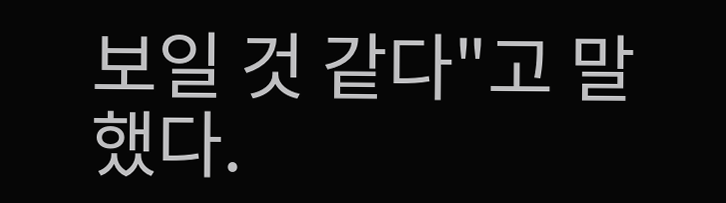보일 것 같다"고 말했다.